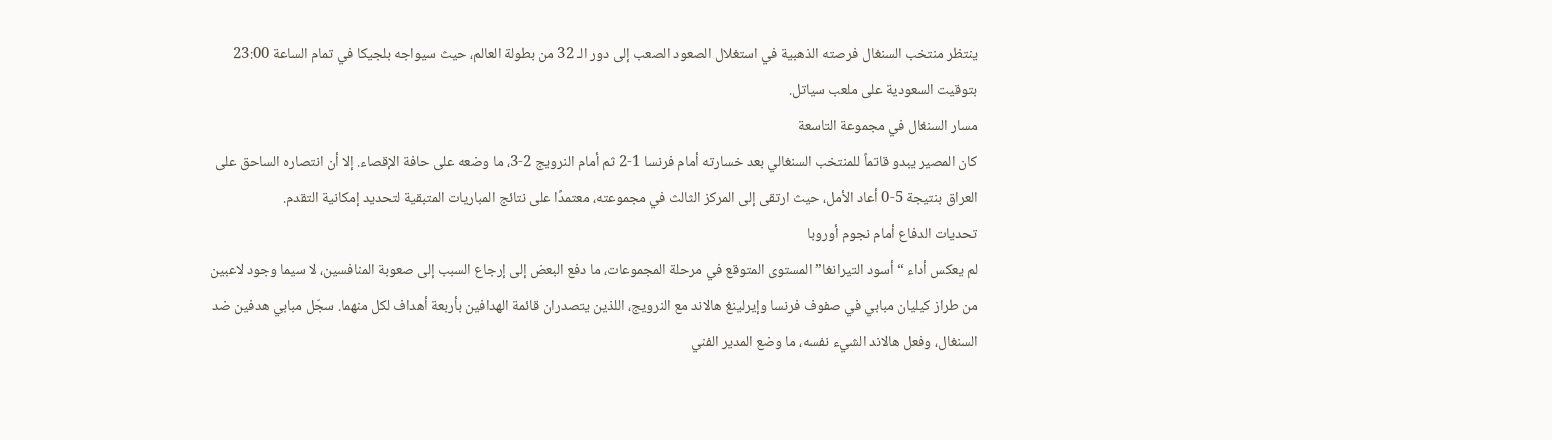ينتظر منتخب السنغال فرصته الذهبية في استغلال الصعود الصعب إلى دور الـ 32 من بطولة العالم، حيث سيواجه بلجيكا في تمام الساعة 23:00 بتوقيت السعودية على ملعب سياتل.
مسار السنغال في مجموعة التاسعة
كان المصير يبدو قاتماً للمنتخب السنغالي بعد خسارته أمام فرنسا 1-2 ثم أمام النرويج 2-3، ما وضعه على حافة الإقصاء. إلا أن انتصاره الساحق على العراق بنتيجة 5-0 أعاد الأمل، حيث ارتقى إلى المركز الثالث في مجموعته، معتمدًا على نتائج المباريات المتبقية لتحديد إمكانية التقدم.
تحديات الدفاع أمام نجوم أوروبا
لم يعكس أداء “أسود التيرانغا” المستوى المتوقع في مرحلة المجموعات، ما دفع البعض إلى إرجاع السبب إلى صعوبة المنافسين، لا سيما وجود لاعبين من طراز كيليان مبابي في صفوف فرنسا وإيرلينغ هالاند مع النرويج، اللذين يتصدران قائمة الهدافين بأربعة أهداف لكل منهما. سجّل مبابي هدفين ضد السنغال، وفعل هالاند الشيء نفسه، ما وضع المدير الفني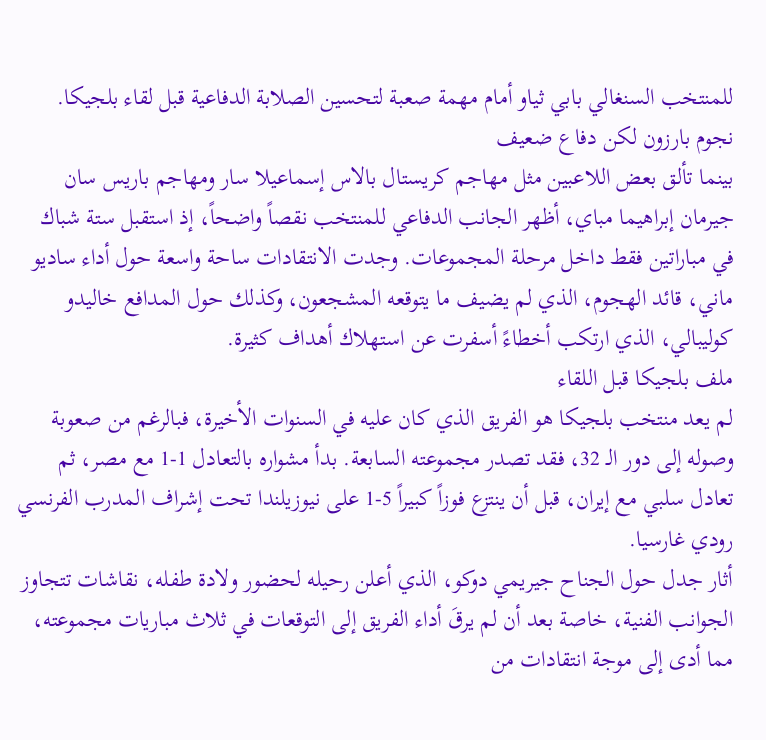للمنتخب السنغالي بابي ثياو أمام مهمة صعبة لتحسين الصلابة الدفاعية قبل لقاء بلجيكا.
نجوم بارزون لكن دفاع ضعيف
بينما تألق بعض اللاعبين مثل مهاجم كريستال بالاس إسماعيلا سار ومهاجم باريس سان جيرمان إبراهيما مباي، أظهر الجانب الدفاعي للمنتخب نقصاً واضحاً، إذ استقبل ستة شباك في مباراتين فقط داخل مرحلة المجموعات. وجدت الانتقادات ساحة واسعة حول أداء ساديو ماني، قائد الهجوم، الذي لم يضيف ما يتوقعه المشجعون، وكذلك حول المدافع خاليدو كوليبالي، الذي ارتكب أخطاءً أسفرت عن استهلاك أهداف كثيرة.
ملف بلجيكا قبل اللقاء
لم يعد منتخب بلجيكا هو الفريق الذي كان عليه في السنوات الأخيرة، فبالرغم من صعوبة وصوله إلى دور الـ 32، فقد تصدر مجموعته السابعة. بدأ مشواره بالتعادل 1-1 مع مصر، ثم تعادل سلبي مع إيران، قبل أن ينتزع فوزاً كبيراً 5-1 على نيوزيلندا تحت إشراف المدرب الفرنسي رودي غارسيا.
أثار جدل حول الجناح جيريمي دوكو، الذي أعلن رحيله لحضور ولادة طفله، نقاشات تتجاوز الجوانب الفنية، خاصة بعد أن لم يرقَ أداء الفريق إلى التوقعات في ثلاث مباريات مجموعته، مما أدى إلى موجة انتقادات من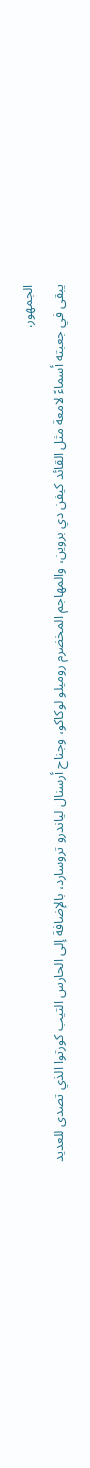الجمهور.
يبقى في جعبته أسماءً لامعة مثل القائد كيفن دي بروين، والمهاجم المخضرم روميلو لوكاكو، وجناح أرسنال لياندرو تروسارد، بالإضافة إلى الحارس التيب كورتوا الذي تصدى للعديد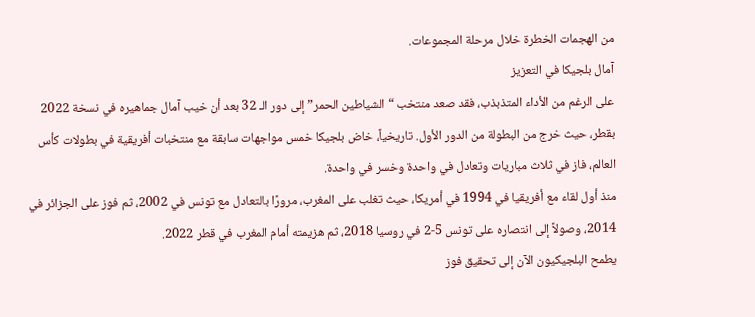من الهجمات الخطرة خلال مرحلة المجموعات.
آمال بلجيكا في التعزيز
على الرغم من الأداء المتذبذب، فقد صعد منتخب “الشياطين الحمر” إلى دور الـ 32 بعد أن خيب آمال جماهيره في نسخة 2022 بقطر، حيث خرج من البطولة من الدور الأول. تاريخياً، خاض بلجيكا خمس مواجهات سابقة مع منتخبات أفريقية في بطولات كأس العالم، فاز في ثلاث مباريات وتعادل في واحدة وخسر في واحدة.
منذ أول لقاء مع أفريقيا في 1994 في أمريكا، حيث تغلب على المغرب، مرورًا بالتعادل مع تونس في 2002، ثم فوز على الجزائر في 2014، وصولاً إلى انتصاره على تونس 5-2 في روسيا 2018، ثم هزيمته أمام المغرب في قطر 2022.
يطمح البلجيكيون الآن إلى تحقيق فوز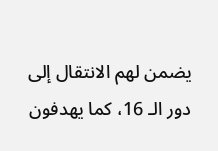يضمن لهم الانتقال إلى دور الـ 16، كما يهدفون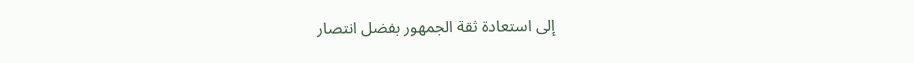إلى استعادة ثقة الجمهور بفضل انتصار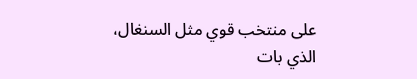على منتخب قوي مثل السنغال، الذي بات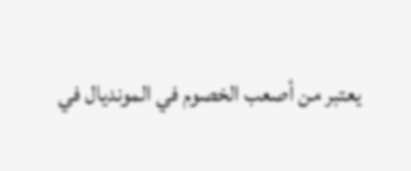يعتبر من أصعب الخصوم في المونديال في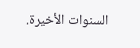السنوات الأخيرة.